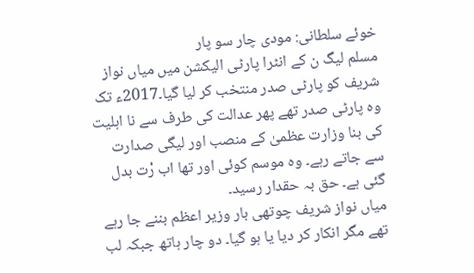خوئے سلطانی: مودی چار سو پار
مسلم لیگ ن کے انٹرا پارٹی الیکشن میں میاں نواز شریف کو پارٹی صدر منتخب کر لیا گیا۔2017ء تک وہ پارٹی صدر تھے پھر عدالت کی طرف سے نا اہلیت کی بنا وزارت عظمیٰ کے منصب اور لیگی صدارت سے جاتے رہے۔ وہ موسم کوئی اور تھا اب رْت بدل گئی ہے۔ حق بہ حقدار رسید۔
میاں نواز شریف چوتھی بار وزیر اعظم بننے جا رہے تھے مگر انکار کر دیا یا ہو گیا۔ دو چار ہاتھ جبکہ لب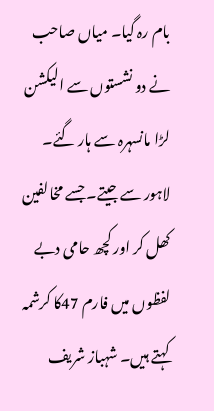بام رہ گیا۔ میاں صاحب نے دو نشستوں سے الیکشن لڑا مانسہرہ سے ہار گئے۔ لاہور سے جیتے۔ جسے مخالفین کھل کر اور کچھ حامی دبے لفظوں میں فارم 47کا کرشمہ کہتے ہیں۔ شہباز شریف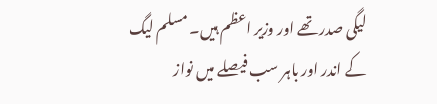لیگی صدر تھے اور وزیر اعظم ہیں۔ مسلم لیگ کے اندر اور باہر سب فیصلے میں نواز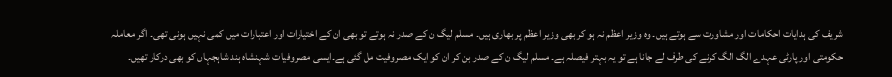شریف کی ہدایات احکامات اور مشاورت سے ہوتے ہیں۔ وہ وزیر اعظم نہ ہو کر بھی وزیر اعظم پر بھاری ہیں۔ مسلم لیگ ن کے صدر نہ ہوتے تو بھی ان کے اختیارات اور اعتبارات میں کمی نہیں ہونی تھی۔ اگر معاملہ حکومتی اور پارٹی عہدے الگ الگ کرنے کی طرف لے جانا ہے تو یہ بہتر فیصلہ ہے۔ مسلم لیگ ن کے صدر بن کر ان کو ایک مصروفیت مل گئی ہے۔ایسی مصروفیات شہنشاہ ہند شاہجہاں کو بھی درکار تھیں۔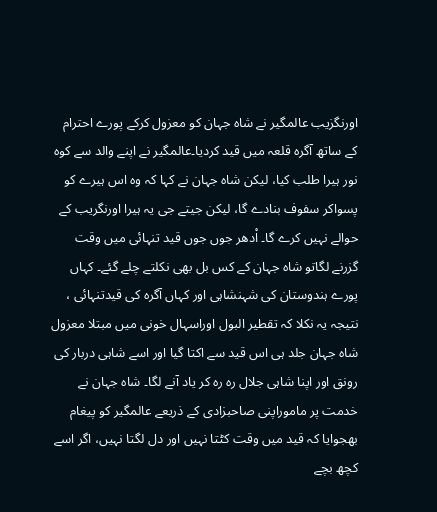اورنگزیب عالمگیر نے شاہ جہان کو معزول کرکے پورے احترام کے ساتھ آگرہ قلعہ میں قید کردیا۔عالمگیر نے اپنے والد سے کوہ نور ہیرا طلب کیا، لیکن شاہ جہان نے کہا کہ وہ اس ہیرے کو پسواکر سفوف بنادے گا، لیکن جیتے جی یہ ہیرا اورنگریب کے حوالے نہیں کرے گا۔ اْدھر جوں جوں قید تنہائی میں وقت گزرنے لگاتو شاہ جہان کے کس بل بھی نکلتے چلے گئے۔ کہاں پورے ہندوستان کی شہنشاہی اور کہاں آگرہ کی قیدتنہائی ، نتیجہ یہ نکلا کہ تقطیر البول اوراسہال خونی میں مبتلا معزول شاہ جہان جلد ہی اس قید سے اکتا گیا اور اسے شاہی دربار کی رونق اور اپنا شاہی جلال رہ رہ کر یاد آنے لگا۔ شاہ جہان نے خدمت پر ماموراپنی صاحبزادی کے ذریعے عالمگیر کو پیغام بھجوایا کہ قید میں وقت کٹتا نہیں اور دل لگتا نہیں، اگر اسے کچھ بچے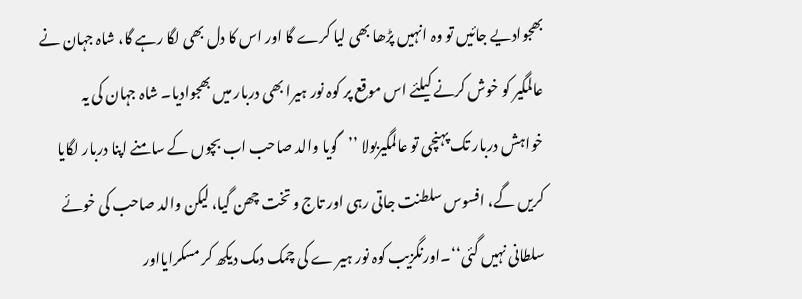بھجوادیے جائیں تو وہ انہیں پڑھا بھی لیا کرے گا اور اس کا دل بھی لگا رہے گا، شاہ جہان نے عالمگیر کو خوش کرنے کیلئے اس موقع پر کوہ نور ہیرا بھی دربار میں بھجوادیا۔ شاہ جہان کی یہ خواہش دربار تک پہنچی تو عالمگیربولا ’’گویا والد صاحب اب بچوں کے سامنے اپنا دربار لگایا کریں گے، افسوس سلطنت جاتی رہی اور تاج و تخت چھن گیا، لیکن والد صاحب کی خوئے سلطانی نہیں گئی‘‘۔اورنگزیب کوہ نور ہیر ے کی چمک دمک دیکھ کر مسکرایااور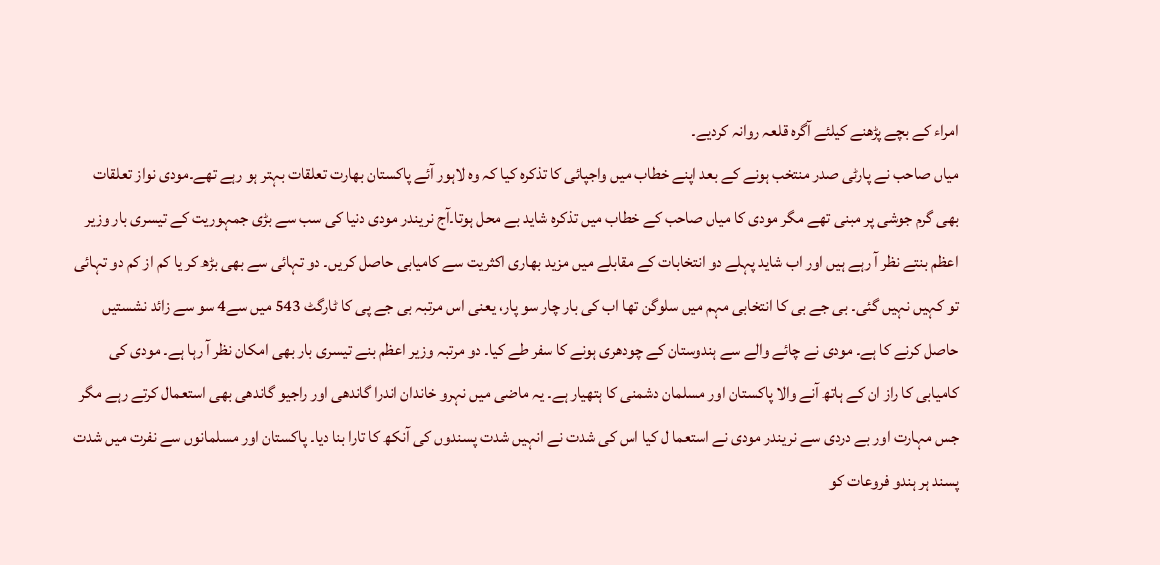امراء کے بچے پڑھنے کیلئے آگرہ قلعہ روانہ کردیے۔
میاں صاحب نے پارٹی صدر منتخب ہونے کے بعد اپنے خطاب میں واجپائی کا تذکرہ کیا کہ وہ لاہور آئے پاکستان بھارت تعلقات بہتر ہو رہے تھے۔مودی نواز تعلقات بھی گرم جوشی پر مبنی تھے مگر مودی کا میاں صاحب کے خطاب میں تذکرہ شاید بے محل ہوتا۔آج نریندر مودی دنیا کی سب سے بڑی جمہوریت کے تیسری بار وزیر اعظم بنتے نظر آ رہے ہیں اور اب شاید پہلے دو انتخابات کے مقابلے میں مزید بھاری اکثریت سے کامیابی حاصل کریں۔ دو تہائی سے بھی بڑھ کر یا کم از کم دو تہائی تو کہیں نہیں گئی۔ بی جے بی کا انتخابی مہم میں سلوگن تھا اب کی بار چار سو پار، یعنی اس مرتبہ بی جے پی کا ٹارگٹ 543 میں سے4 سو سے زائد نشستیں حاصل کرنے کا ہے۔ مودی نے چائے والے سے ہندوستان کے چودھری ہونے کا سفر طے کیا۔ دو مرتبہ وزیر اعظم بنے تیسری بار بھی امکان نظر آ رہا ہے۔ مودی کی کامیابی کا راز ان کے ہاتھ آنے والا پاکستان اور مسلمان دشمنی کا ہتھیار ہے۔ یہ ماضی میں نہرو خاندان اندرا گاندھی اور راجیو گاندھی بھی استعمال کرتے رہے مگر جس مہارت اور بے دردی سے نریندر مودی نے استعما ل کیا اس کی شدت نے انہیں شدت پسندوں کی آنکھ کا تارا بنا دیا۔ پاکستان اور مسلمانوں سے نفرت میں شدت پسند ہر ہندو فروعات کو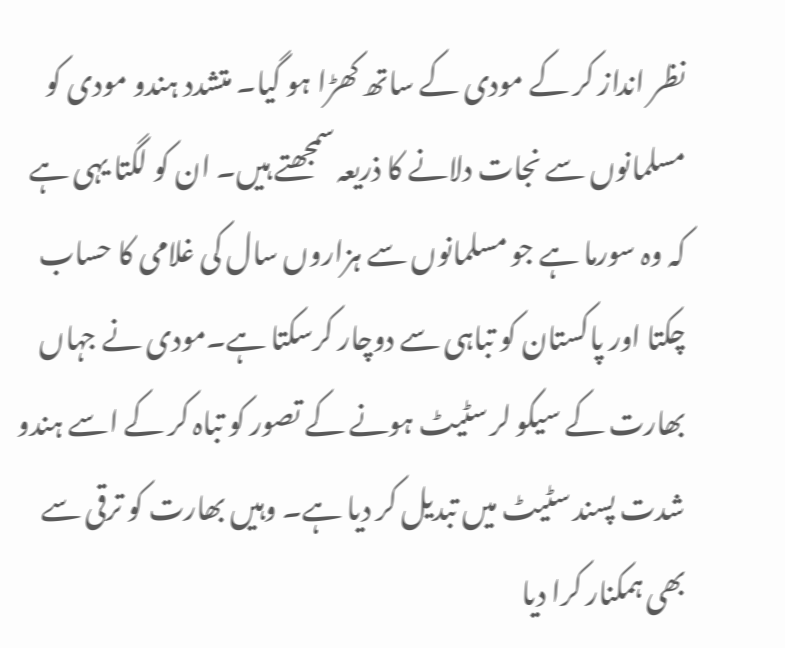نظر انداز کر کے مودی کے ساتھ کھڑا ہو گیا۔ متشدد ہندو مودی کو مسلمانوں سے نجات دلانے کا ذریعہ سمجھتے ہیں۔ ان کو لگتا یہی ہے کہ وہ سورما ہے جو مسلمانوں سے ہزاروں سال کی غلامی کا حساب چکتا اور پاکستان کو تباہی سے دوچار کرسکتا ہے۔مودی نے جہاں بھارت کے سیکو لر سٹیٹ ہونے کے تصور کو تباہ کر کے اسے ہندو شدت پسند سٹیٹ میں تبدیل کر دیا ہے۔ وہیں بھارت کو ترقی سے بھی ہمکنار کرا دیا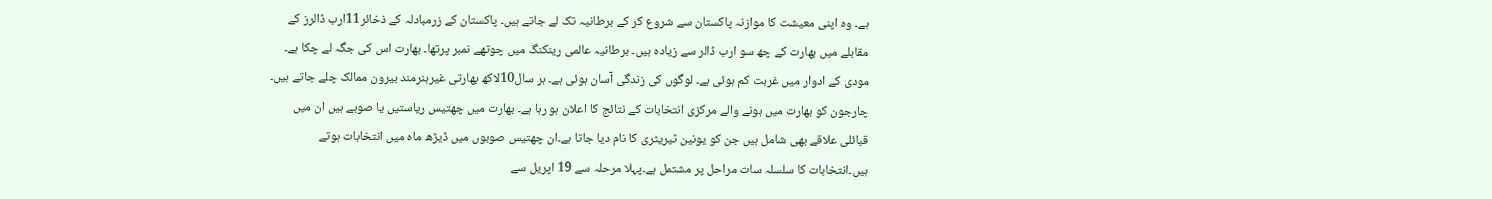ہے۔ وہ اپنی معیشت کا موازنہ پاکستان سے شروع کر کے برطانیہ تک لے جاتے ہیں۔ پاکستان کے زرمبادلہ کے ذخائر11ارب ڈالرز کے مقابلے میں بھارت کے چھ سو ارب ڈالر سے زیادہ ہیں۔ برطانیہ عالمی رینکنگ میں چوتھے نمبر پرتھا۔ بھارت اس کی جگہ لے چکا ہے۔ مودی کے ادوار میں غربت کم ہوئی ہے۔ لوگوں کی زندگی آسان ہوئی ہے۔ ہر سال10لاکھ بھارتی غیرہنرمند بیرون ممالک چلے جاتے ہیں۔
چارجون کو بھارت میں ہونے والے مرکزی انتخابات کے نتائج کا اعلان ہو رہا ہے۔ بھارت میں چھتیس ریاستیں یا صوبے ہیں ان میں قبائلی علاقے بھی شامل ہیں جن کو یونین ٹیریٹری کا نام دیا جاتا ہے۔ان چھتیس صوبوں میں ڈیڑھ ماہ میں انتخابات ہوتے ہیں۔انتخابات کا سلسلہ سات مراحل پر مشتمل ہے۔پہلا مرحلہ سے 19 اپریل سے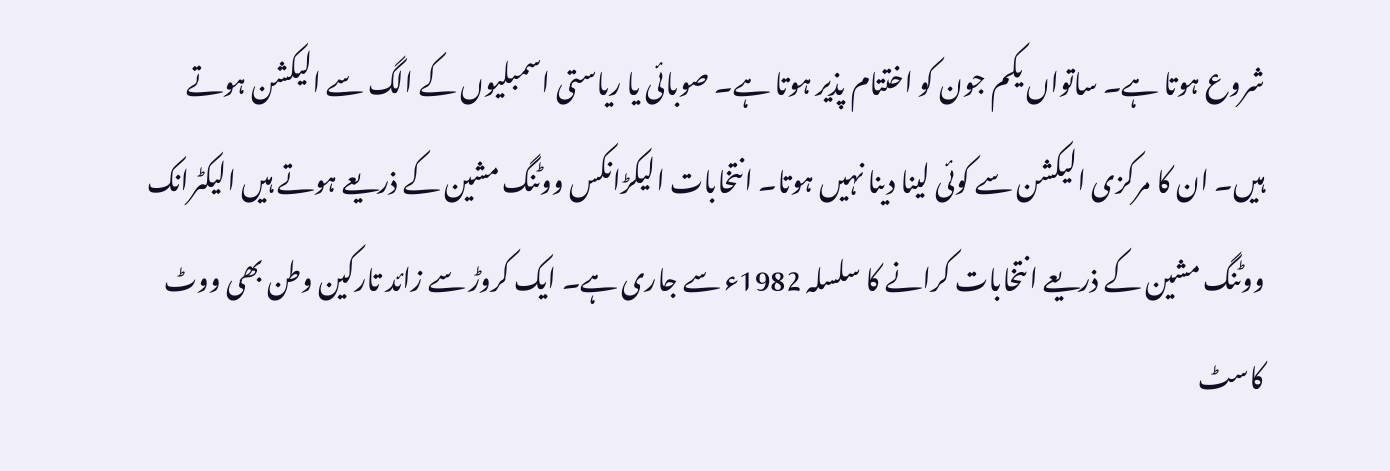شروع ہوتا ہے۔ ساتواں یکم جون کو اختتام پذیر ہوتا ہے۔ صوبائی یا ریاستی اسمبلیوں کے الگ سے الیکشن ہوتے ہیں۔ ان کا مرکزی الیکشن سے کوئی لینا دینا نہیں ہوتا۔ انتخابات الیکڑانکس ووٹنگ مشین کے ذریعے ہوتے ہیں الیکٹرانک ووٹنگ مشین کے ذریعے انتخابات کرانے کا سلسلہ 1982ء سے جاری ہے۔ ایک کروڑ سے زائد تارکین وطن بھی ووٹ کاسٹ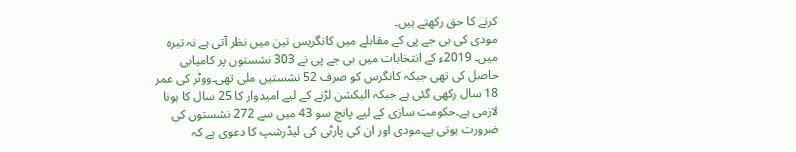کرنے کا حق رکھتے ہیں۔
مودی کی بی جے پی کے مقابلے میں کانگریس تین میں نظر آتی ہے نہ تیرہ میں۔ 2019ء کے انتخابات میں بی جے پی نے 303 نشستوں پر کامیابی حاصل کی تھی جبکہ کانگرس کو صرف 52 نشستیں ملی تھی۔ووٹر کی عمر 18 سال رکھی گئی ہے جبکہ الیکشن لڑنے کے لیے امیدوار کا 25 سال کا ہونا لازمی ہے۔حکومت سازی کے لیے پانچ سو 43 میں سے 272 نشستوں کی ضرورت ہوتی ہے۔مودی اور ان کی پارٹی کی لیڈرشپ کا دعوی ہے کہ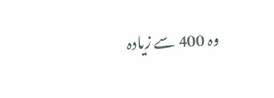وہ 400 سے زیادہ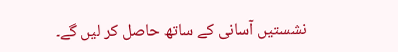نشستیں آسانی کے ساتھ حاصل کر لیں گے۔